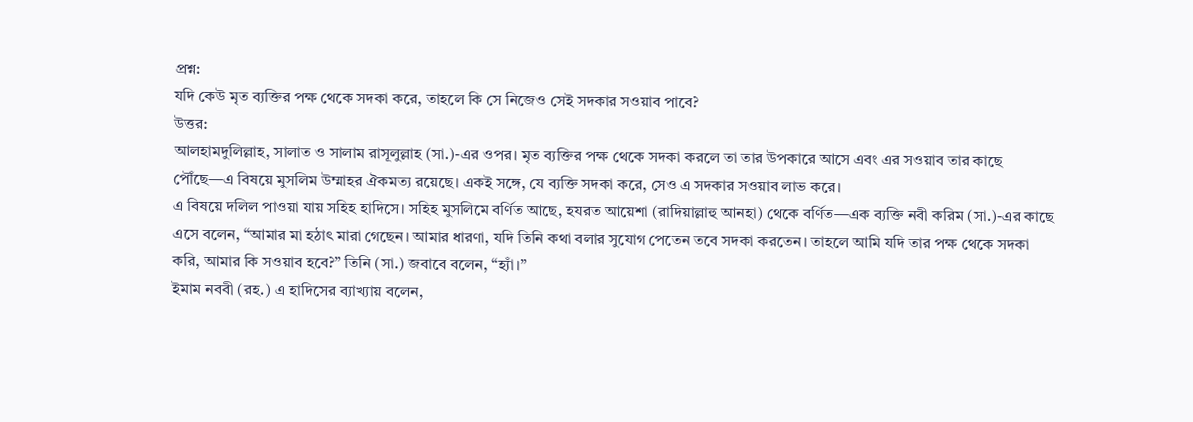প্রশ্ন:
যদি কেউ মৃত ব্যক্তির পক্ষ থেকে সদকা করে, তাহলে কি সে নিজেও সেই সদকার সওয়াব পাবে?
উত্তর:
আলহামদুলিল্লাহ, সালাত ও সালাম রাসূলুল্লাহ (সা.)-এর ওপর। মৃত ব্যক্তির পক্ষ থেকে সদকা করলে তা তার উপকারে আসে এবং এর সওয়াব তার কাছে পৌঁছে—এ বিষয়ে মুসলিম উম্মাহর ঐকমত্য রয়েছে। একই সঙ্গে, যে ব্যক্তি সদকা করে, সেও এ সদকার সওয়াব লাভ করে।
এ বিষয়ে দলিল পাওয়া যায় সহিহ হাদিসে। সহিহ মুসলিমে বর্ণিত আছে, হযরত আয়েশা (রাদিয়াল্লাহু আনহা) থেকে বর্ণিত—এক ব্যক্তি নবী করিম (সা.)-এর কাছে এসে বলেন, “আমার মা হঠাৎ মারা গেছেন। আমার ধারণা, যদি তিনি কথা বলার সুযোগ পেতেন তবে সদকা করতেন। তাহলে আমি যদি তার পক্ষ থেকে সদকা করি, আমার কি সওয়াব হবে?” তিনি (সা.) জবাবে বলেন, “হ্যাঁ।”
ইমাম নববী (রহ.) এ হাদিসের ব্যাখ্যায় বলেন,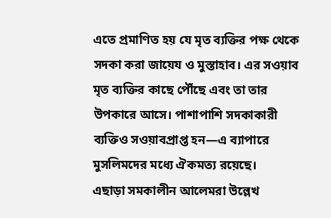এতে প্রমাণিত হয় যে মৃত ব্যক্তির পক্ষ থেকে সদকা করা জায়েয ও মুস্তাহাব। এর সওয়াব মৃত ব্যক্তির কাছে পৌঁছে এবং তা তার উপকারে আসে। পাশাপাশি সদকাকারী ব্যক্তিও সওয়াবপ্রাপ্ত হন—এ ব্যাপারে মুসলিমদের মধ্যে ঐকমত্য রয়েছে।
এছাড়া সমকালীন আলেমরা উল্লেখ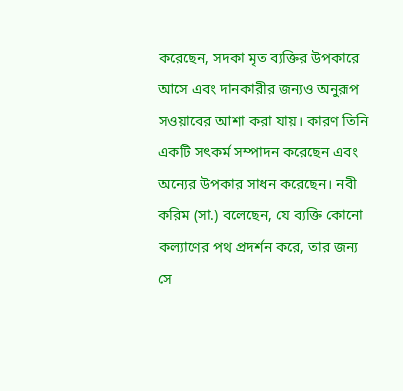করেছেন, সদকা মৃত ব্যক্তির উপকারে আসে এবং দানকারীর জন্যও অনুরূপ সওয়াবের আশা করা যায়। কারণ তিনি একটি সৎকর্ম সম্পাদন করেছেন এবং অন্যের উপকার সাধন করেছেন। নবী করিম (সা.) বলেছেন, যে ব্যক্তি কোনো কল্যাণের পথ প্রদর্শন করে, তার জন্য সে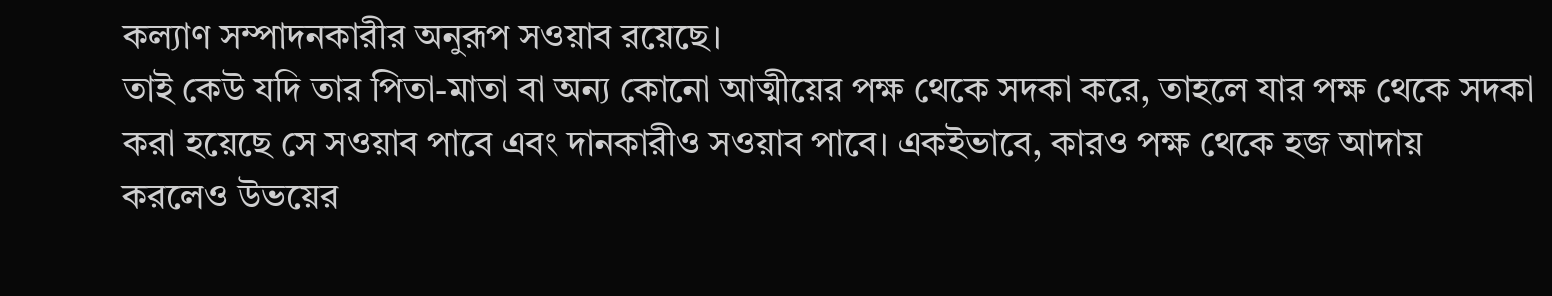কল্যাণ সম্পাদনকারীর অনুরূপ সওয়াব রয়েছে।
তাই কেউ যদি তার পিতা-মাতা বা অন্য কোনো আত্মীয়ের পক্ষ থেকে সদকা করে, তাহলে যার পক্ষ থেকে সদকা করা হয়েছে সে সওয়াব পাবে এবং দানকারীও সওয়াব পাবে। একইভাবে, কারও পক্ষ থেকে হজ আদায় করলেও উভয়ের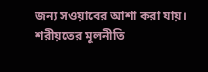জন্য সওয়াবের আশা করা যায়।
শরীয়তের মূলনীতি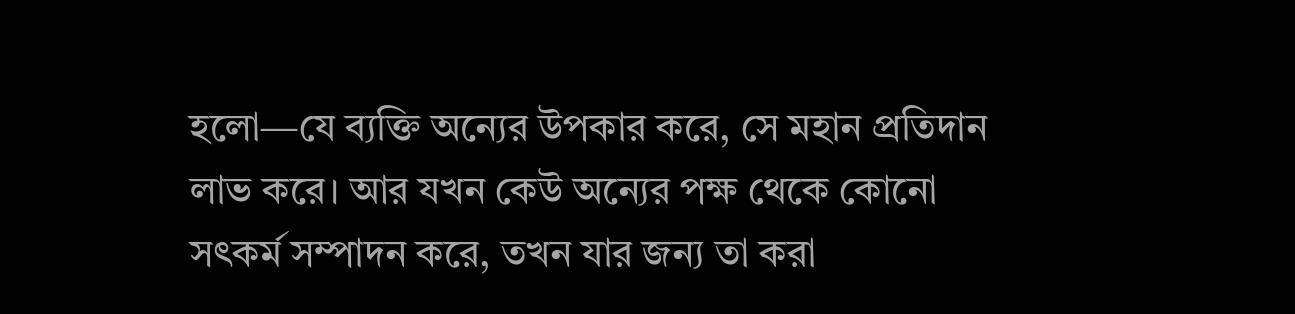হলো—যে ব্যক্তি অন্যের উপকার করে, সে মহান প্রতিদান লাভ করে। আর যখন কেউ অন্যের পক্ষ থেকে কোনো সৎকর্ম সম্পাদন করে, তখন যার জন্য তা করা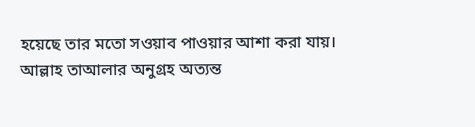হয়েছে তার মতো সওয়াব পাওয়ার আশা করা যায়। আল্লাহ তাআলার অনুগ্রহ অত্যন্ত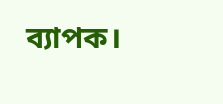ব্যাপক।